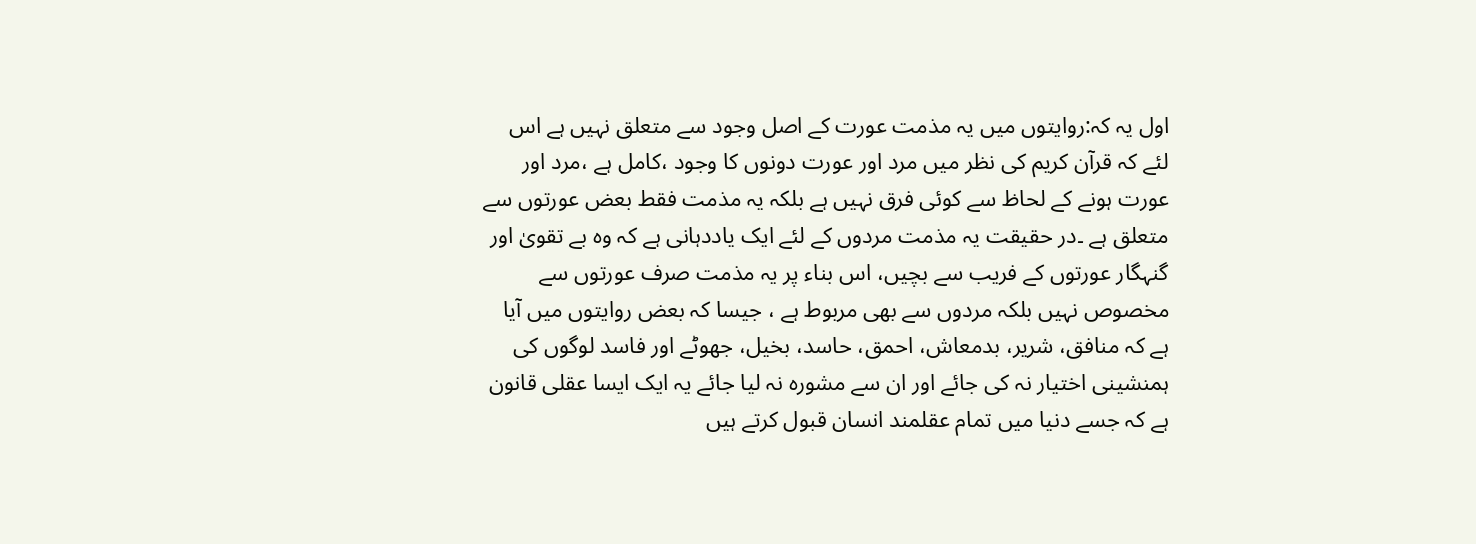اول یہ کہ:روایتوں میں یہ مذمت عورت کے اصل وجود سے متعلق نہیں ہے اس لئے کہ قرآن کریم کی نظر میں مرد اور عورت دونوں کا وجود ،کامل ہے ،مرد اور عورت ہونے کے لحاظ سے کوئی فرق نہیں ہے بلکہ یہ مذمت فقط بعض عورتوں سے متعلق ہے ۔در حقیقت یہ مذمت مردوں کے لئے ایک یاددہانی ہے کہ وہ بے تقویٰ اور گنہگار عورتوں کے فریب سے بچیں، اس بناء پر یہ مذمت صرف عورتوں سے مخصوص نہیں بلکہ مردوں سے بھی مربوط ہے ، جیسا کہ بعض روایتوں میں آیا ہے کہ منافق، شریر، بدمعاش، احمق، حاسد، بخیل، جھوٹے اور فاسد لوگوں کی ہمنشینی اختیار نہ کی جائے اور ان سے مشورہ نہ لیا جائے یہ ایک ایسا عقلی قانون ہے کہ جسے دنیا میں تمام عقلمند انسان قبول کرتے ہیں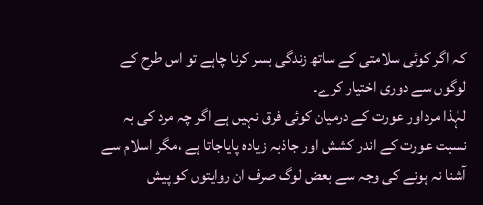کہ اگر کوئی سلامتی کے ساتھ زندگی بسر کرنا چاہے تو اس طرح کے لوگوں سے دوری اختیار کرے۔
لہٰذا مرداور عورت کے درمیان کوئی فرق نہیں ہے اگر چہ مرد کی بہ نسبت عورت کے اندر کشش اور جاذبہ زیادہ پایاجاتا ہے ،مگر اسلام سے آشنا نہ ہونے کی وجہ سے بعض لوگ صرف ان روایتوں کو پیش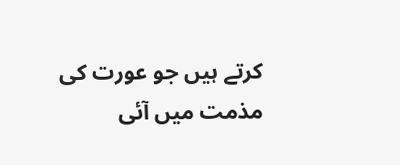کرتے ہیں جو عورت کی مذمت میں آئی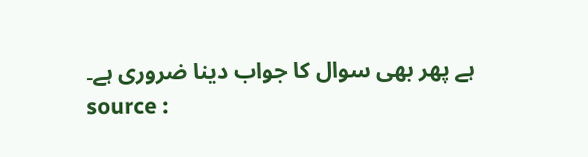ہے پھر بھی سوال کا جواب دینا ضروری ہے۔
source :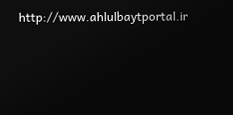http://www.ahlulbaytportal.ir